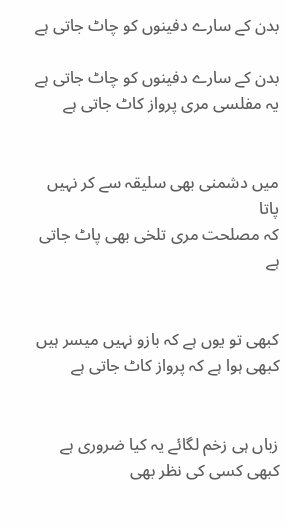بدن کے سارے دفینوں کو چاٹ جاتی ہے

بدن کے سارے دفینوں کو چاٹ جاتی ہے
یہ مفلسی مری پرواز کاٹ جاتی ہے


میں دشمنی بھی سلیقہ سے کر نہیں پاتا
کہ مصلحت مری تلخی بھی پاٹ جاتی ہے


کبھی تو یوں ہے کہ بازو نہیں میسر ہیں
کبھی ہوا ہے کہ پرواز کاٹ جاتی ہے


زباں ہی زخم لگائے یہ کیا ضروری ہے
کبھی کسی کی نظر بھی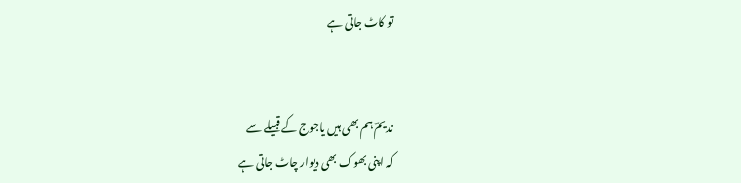تو کاٹ جاتی ہے


ندیمؔ ہم بھی ہیں یاجوج کے قبیلے سے
کہ اپنی بھوک بھی دیوار چاٹ جاتی ہے